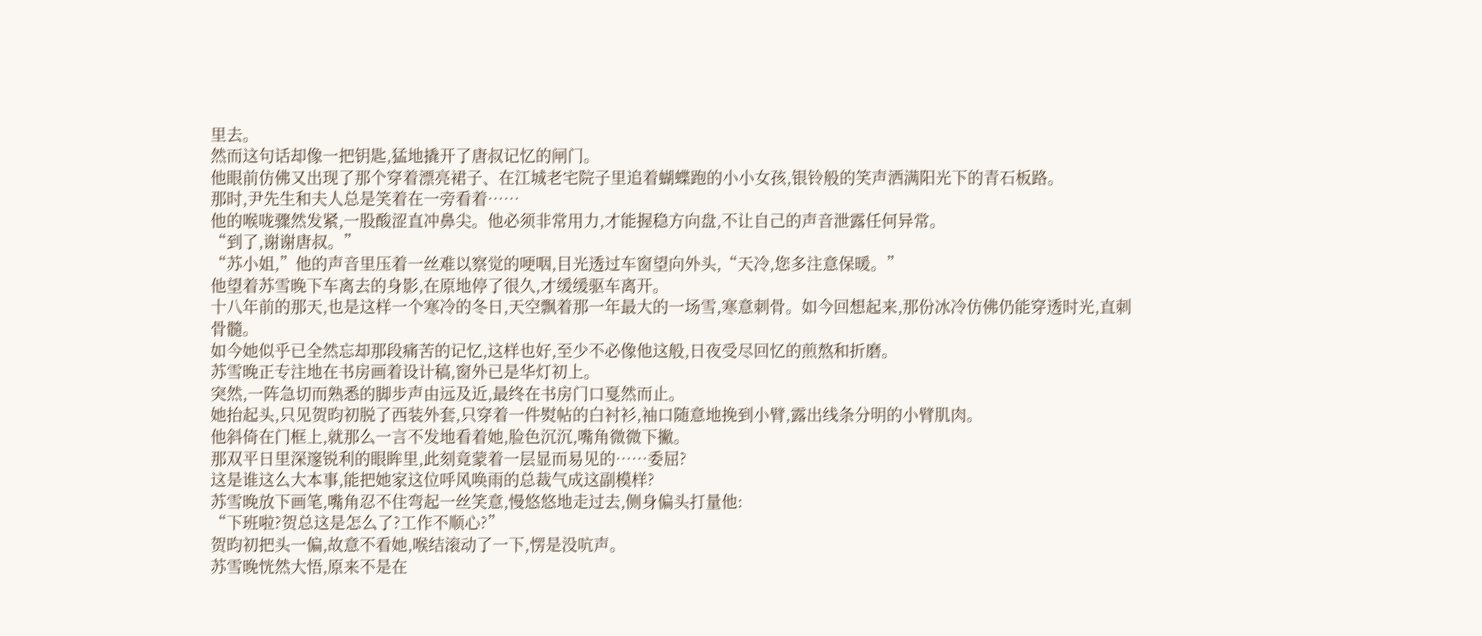里去。
然而这句话却像一把钥匙,猛地撬开了唐叔记忆的闸门。
他眼前仿佛又出现了那个穿着漂亮裙子、在江城老宅院子里追着蝴蝶跑的小小女孩,银铃般的笑声洒满阳光下的青石板路。
那时,尹先生和夫人总是笑着在一旁看着……
他的喉咙骤然发紧,一股酸涩直冲鼻尖。他必须非常用力,才能握稳方向盘,不让自己的声音泄露任何异常。
“到了,谢谢唐叔。”
“苏小姐,”他的声音里压着一丝难以察觉的哽咽,目光透过车窗望向外头,“天冷,您多注意保暖。”
他望着苏雪晚下车离去的身影,在原地停了很久,才缓缓驱车离开。
十八年前的那天,也是这样一个寒冷的冬日,天空飘着那一年最大的一场雪,寒意刺骨。如今回想起来,那份冰冷仿佛仍能穿透时光,直刺骨髓。
如今她似乎已全然忘却那段痛苦的记忆,这样也好,至少不必像他这般,日夜受尽回忆的煎熬和折磨。
苏雪晚正专注地在书房画着设计稿,窗外已是华灯初上。
突然,一阵急切而熟悉的脚步声由远及近,最终在书房门口戛然而止。
她抬起头,只见贺昀初脱了西装外套,只穿着一件熨帖的白衬衫,袖口随意地挽到小臂,露出线条分明的小臂肌肉。
他斜倚在门框上,就那么一言不发地看着她,脸色沉沉,嘴角微微下撇。
那双平日里深邃锐利的眼眸里,此刻竟蒙着一层显而易见的……委屈?
这是谁这么大本事,能把她家这位呼风唤雨的总裁气成这副模样?
苏雪晚放下画笔,嘴角忍不住弯起一丝笑意,慢悠悠地走过去,侧身偏头打量他:
“下班啦?贺总这是怎么了?工作不顺心?”
贺昀初把头一偏,故意不看她,喉结滚动了一下,愣是没吭声。
苏雪晚恍然大悟,原来不是在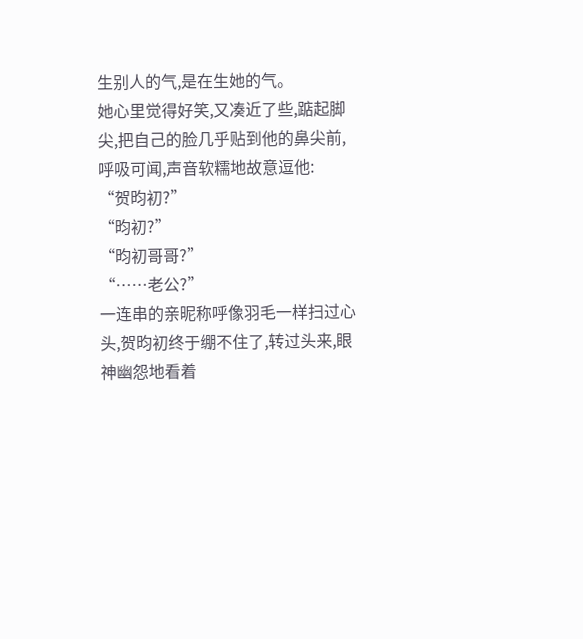生别人的气,是在生她的气。
她心里觉得好笑,又凑近了些,踮起脚尖,把自己的脸几乎贴到他的鼻尖前,呼吸可闻,声音软糯地故意逗他:
“贺昀初?”
“昀初?”
“昀初哥哥?”
“……老公?”
一连串的亲昵称呼像羽毛一样扫过心头,贺昀初终于绷不住了,转过头来,眼神幽怨地看着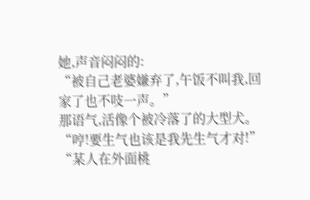她,声音闷闷的:
“被自己老婆嫌弃了,午饭不叫我,回家了也不吱一声。”
那语气,活像个被冷落了的大型犬。
“哼!要生气也该是我先生气才对!”
“某人在外面桃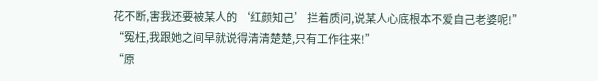花不断,害我还要被某人的 ‘红颜知己’ 拦着质问,说某人心底根本不爱自己老婆呢!”
“冤枉,我跟她之间早就说得清清楚楚,只有工作往来!”
“原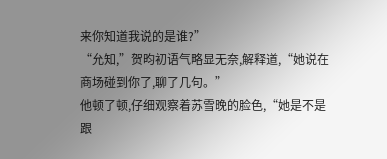来你知道我说的是谁?”
“允知,”贺昀初语气略显无奈,解释道,“她说在商场碰到你了,聊了几句。”
他顿了顿,仔细观察着苏雪晚的脸色,“她是不是跟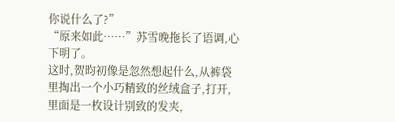你说什么了?”
“原来如此……”苏雪晚拖长了语调,心下明了。
这时,贺昀初像是忽然想起什么,从裤袋里掏出一个小巧精致的丝绒盒子,打开,里面是一枚设计别致的发夹,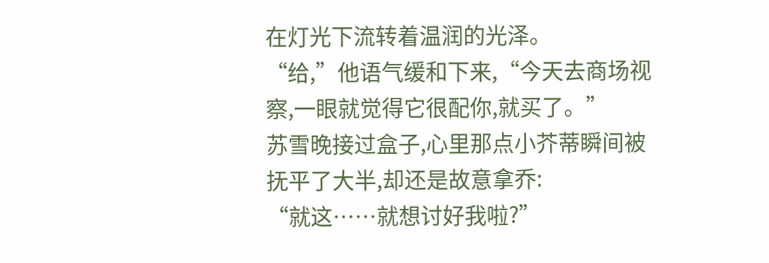在灯光下流转着温润的光泽。
“给,”他语气缓和下来,“今天去商场视察,一眼就觉得它很配你,就买了。”
苏雪晚接过盒子,心里那点小芥蒂瞬间被抚平了大半,却还是故意拿乔:
“就这……就想讨好我啦?”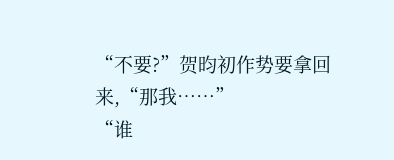“不要?”贺昀初作势要拿回来,“那我……”
“谁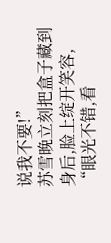说我不要!”
苏雪晚立刻把盒子藏到身后,脸上绽开笑容,
“眼光不错,看